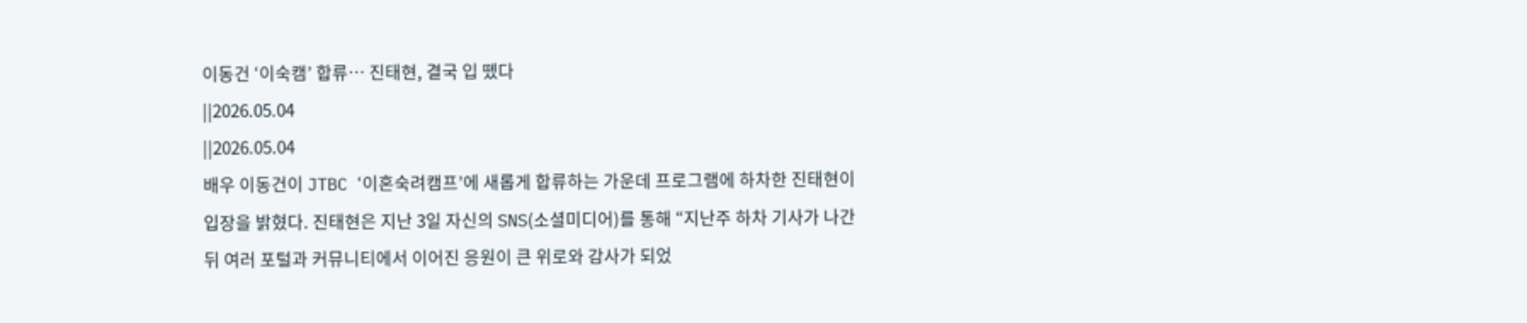이동건 ‘이숙캠’ 합류… 진태현, 결국 입 뗐다
||2026.05.04
||2026.05.04
배우 이동건이 JTBC ‘이혼숙려캠프’에 새롭게 합류하는 가운데 프로그램에 하차한 진태현이 입장을 밝혔다. 진태현은 지난 3일 자신의 SNS(소셜미디어)를 통해 “지난주 하차 기사가 나간 뒤 여러 포털과 커뮤니티에서 이어진 응원이 큰 위로와 감사가 되었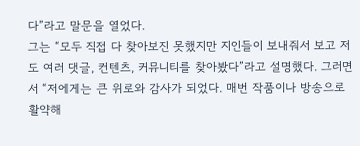다”라고 말문을 열었다.
그는 “모두 직접 다 찾아보진 못했지만 지인들이 보내줘서 보고 저도 여러 댓글, 컨텐츠, 커뮤니티를 찾아봤다”라고 설명했다. 그러면서 “저에게는 큰 위로와 감사가 되었다. 매번 작품이나 방송으로 활약해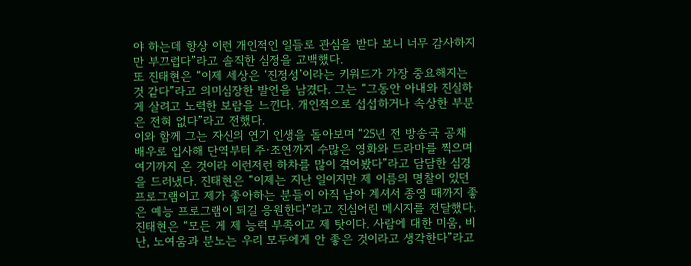야 하는데 항상 이런 개인적인 일들로 관심을 받다 보니 너무 감사하지만 부끄럽다”라고 솔직한 심정을 고백했다.
또 진태현은 “이제 세상은 ‘진정성’이라는 키워드가 가장 중요해지는 것 같다”라고 의미심장한 발언을 남겼다. 그는 “그동안 아내와 진실하게 살려고 노력한 보람을 느낀다. 개인적으로 섭섭하거나 속상한 부분은 전혀 없다”라고 전했다.
이와 함께 그는 자신의 연기 인생을 돌아보며 “25년 전 방송국 공채 배우로 입사해 단역부터 주·조연까지 수많은 영화와 드라마를 찍으며 여기까지 온 것이라 이런저런 하차를 많이 겪어봤다”라고 담담한 심경을 드러냈다. 진태현은 “이제는 지난 일이지만 제 이름의 명찰이 있던 프로그램이고 제가 좋아하는 분들이 아직 남아 계셔서 종영 때까지 좋은 예능 프로그램이 되길 응원한다”라고 진심어린 메시지를 전달했다.
진태현은 “모든 게 제 능력 부족이고 제 탓이다. 사람에 대한 미움, 비난, 노여움과 분노는 우리 모두에게 안 좋은 것이라고 생각한다”라고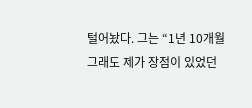털어놨다. 그는 “1년 10개월 그래도 제가 장점이 있었던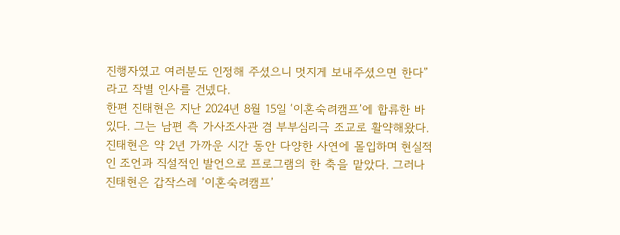진행자였고 여러분도 인정해 주셨으니 멋지게 보내주셨으면 한다”라고 작별 인사를 건넸다.
한편 진태현은 지난 2024년 8월 15일 ‘이혼숙려캠프’에 합류한 바 있다. 그는 남편 측 가사조사관 겸 부부심리극 조교로 활약해왔다. 진태현은 약 2년 가까운 시간 동안 다양한 사연에 몰입하며 현실적인 조언과 직설적인 발언으로 프로그램의 한 축을 맡았다. 그러나 진태현은 갑작스레 ‘이혼숙려캠프’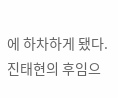에 하차하게 됐다. 진태현의 후임으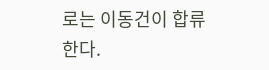로는 이동건이 합류한다.